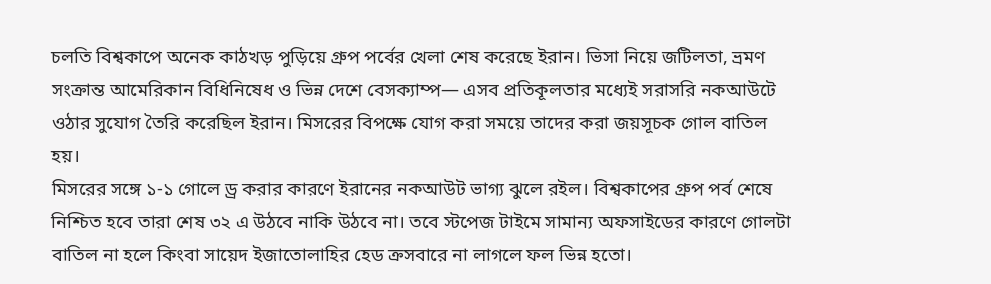চলতি বিশ্বকাপে অনেক কাঠখড় পুড়িয়ে গ্রুপ পর্বের খেলা শেষ করেছে ইরান। ভিসা নিয়ে জটিলতা, ভ্রমণ সংক্রান্ত আমেরিকান বিধিনিষেধ ও ভিন্ন দেশে বেসক্যাম্প— এসব প্রতিকূলতার মধ্যেই সরাসরি নকআউটে ওঠার সুযোগ তৈরি করেছিল ইরান। মিসরের বিপক্ষে যোগ করা সময়ে তাদের করা জয়সূচক গোল বাতিল হয়।
মিসরের সঙ্গে ১-১ গোলে ড্র করার কারণে ইরানের নকআউট ভাগ্য ঝুলে রইল। বিশ্বকাপের গ্রুপ পর্ব শেষে নিশ্চিত হবে তারা শেষ ৩২ এ উঠবে নাকি উঠবে না। তবে স্টপেজ টাইমে সামান্য অফসাইডের কারণে গোলটা বাতিল না হলে কিংবা সায়েদ ইজাতোলাহির হেড ক্রসবারে না লাগলে ফল ভিন্ন হতো।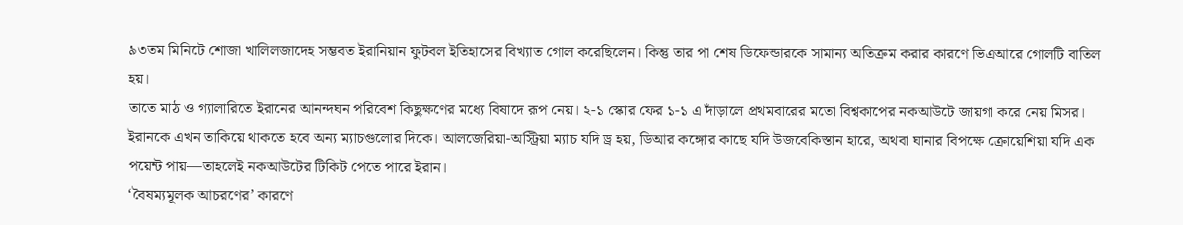৯৩তম মিনিটে শোজা খালিলজাদেহ সম্ভবত ইরানিয়ান ফুটবল ইতিহাসের বিখ্যাত গোল করেছিলেন। কিন্তু তার পা শেষ ডিফেন্ডারকে সামান্য অতিক্রম করার কারণে ভিএআরে গোলটি বাতিল হয়।
তাতে মাঠ ও গ্যালারিতে ইরানের আনন্দঘন পরিবেশ কিছুক্ষণের মধ্যে বিষাদে রূপ নেয়। ২-১ স্কোর ফের ১-১ এ দাঁড়ালে প্রথমবারের মতো বিশ্বকাপের নকআউটে জায়গা করে নেয় মিসর।
ইরানকে এখন তাকিয়ে থাকতে হবে অন্য ম্যাচগুলোর দিকে। আলজেরিয়া-অস্ট্রিয়া ম্যাচ যদি ড্র হয়, ডিআর কঙ্গোর কাছে যদি উজবেকিস্তান হারে, অথবা ঘানার বিপক্ষে ক্রোয়েশিয়া যদি এক পয়েন্ট পায়—তাহলেই নকআউটের টিকিট পেতে পারে ইরান।
‘বৈষম্যমূলক আচরণের’ কারণে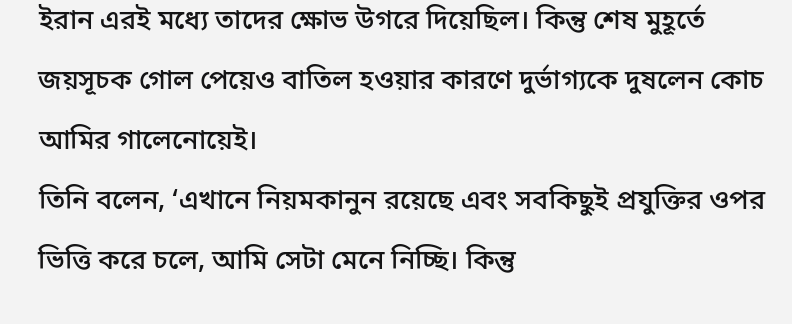ইরান এরই মধ্যে তাদের ক্ষোভ উগরে দিয়েছিল। কিন্তু শেষ মুহূর্তে জয়সূচক গোল পেয়েও বাতিল হওয়ার কারণে দুর্ভাগ্যকে দুষলেন কোচ আমির গালেনোয়েই।
তিনি বলেন, ‘এখানে নিয়মকানুন রয়েছে এবং সবকিছুই প্রযুক্তির ওপর ভিত্তি করে চলে, আমি সেটা মেনে নিচ্ছি। কিন্তু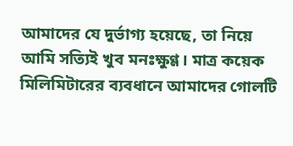আমাদের যে দুর্ভাগ্য হয়েছে, তা নিয়ে আমি সত্যিই খুব মনঃক্ষুণ্ণ। মাত্র কয়েক মিলিমিটারের ব্যবধানে আমাদের গোলটি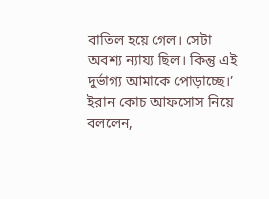বাতিল হয়ে গেল। সেটা অবশ্য ন্যায্য ছিল। কিন্তু এই দুর্ভাগ্য আমাকে পোড়াচ্ছে।’
ইরান কোচ আফসোস নিয়ে বললেন,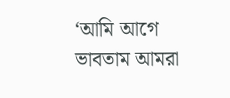‘আমি আগে ভাবতাম আমরা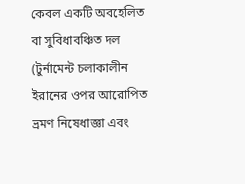কেবল একটি অবহেলিত বা সুবিধাবঞ্চিত দল (টুর্নামেন্ট চলাকালীন ইরানের ওপর আরোপিত ভ্রমণ নিষেধাজ্ঞা এবং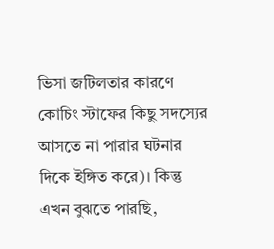ভিসা জটিলতার কারণে কোচিং স্টাফের কিছু সদস্যের আসতে না পারার ঘটনার দিকে ইঙ্গিত করে)। কিন্তু এখন বুঝতে পারছি,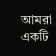আমরা একটি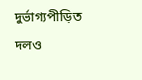দুর্ভাগ্যপীড়িত দলও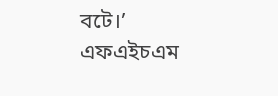বটে।’
এফএইচএম